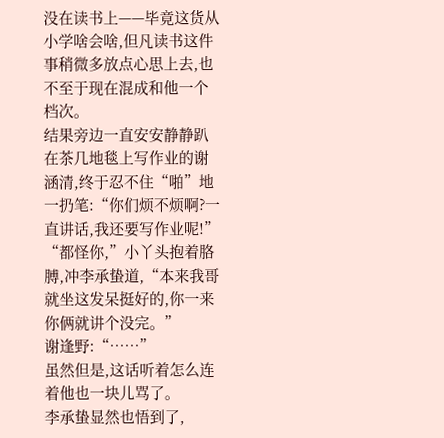没在读书上——毕竟这货从小学啥会啥,但凡读书这件事稍微多放点心思上去,也不至于现在混成和他一个档次。
结果旁边一直安安静静趴在茶几地毯上写作业的谢涵清,终于忍不住“啪”地一扔笔:“你们烦不烦啊?一直讲话,我还要写作业呢!”
“都怪你,”小丫头抱着胳膊,冲李承蛰道,“本来我哥就坐这发呆挺好的,你一来你俩就讲个没完。”
谢逢野:“……”
虽然但是,这话听着怎么连着他也一块儿骂了。
李承蛰显然也悟到了,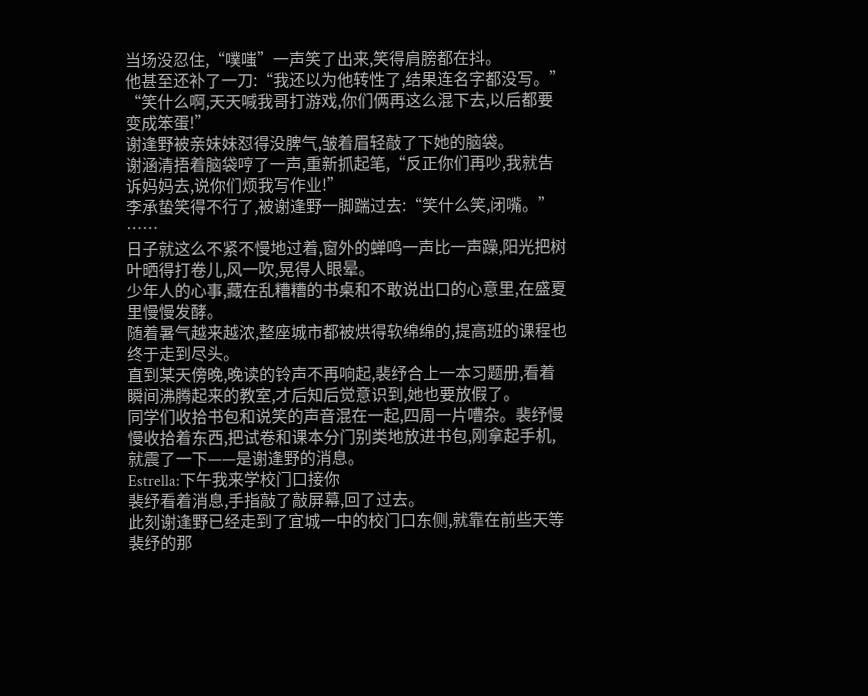当场没忍住,“噗嗤”一声笑了出来,笑得肩膀都在抖。
他甚至还补了一刀:“我还以为他转性了,结果连名字都没写。”
“笑什么啊,天天喊我哥打游戏,你们俩再这么混下去,以后都要变成笨蛋!”
谢逢野被亲妹妹怼得没脾气,皱着眉轻敲了下她的脑袋。
谢涵清捂着脑袋哼了一声,重新抓起笔,“反正你们再吵,我就告诉妈妈去,说你们烦我写作业!”
李承蛰笑得不行了,被谢逢野一脚踹过去:“笑什么笑,闭嘴。”
……
日子就这么不紧不慢地过着,窗外的蝉鸣一声比一声躁,阳光把树叶晒得打卷儿,风一吹,晃得人眼晕。
少年人的心事,藏在乱糟糟的书桌和不敢说出口的心意里,在盛夏里慢慢发酵。
随着暑气越来越浓,整座城市都被烘得软绵绵的,提高班的课程也终于走到尽头。
直到某天傍晚,晚读的铃声不再响起,裴纾合上一本习题册,看着瞬间沸腾起来的教室,才后知后觉意识到,她也要放假了。
同学们收拾书包和说笑的声音混在一起,四周一片嘈杂。裴纾慢慢收拾着东西,把试卷和课本分门别类地放进书包,刚拿起手机,就震了一下——是谢逢野的消息。
Estrella:下午我来学校门口接你
裴纾看着消息,手指敲了敲屏幕,回了过去。
此刻谢逢野已经走到了宜城一中的校门口东侧,就靠在前些天等裴纾的那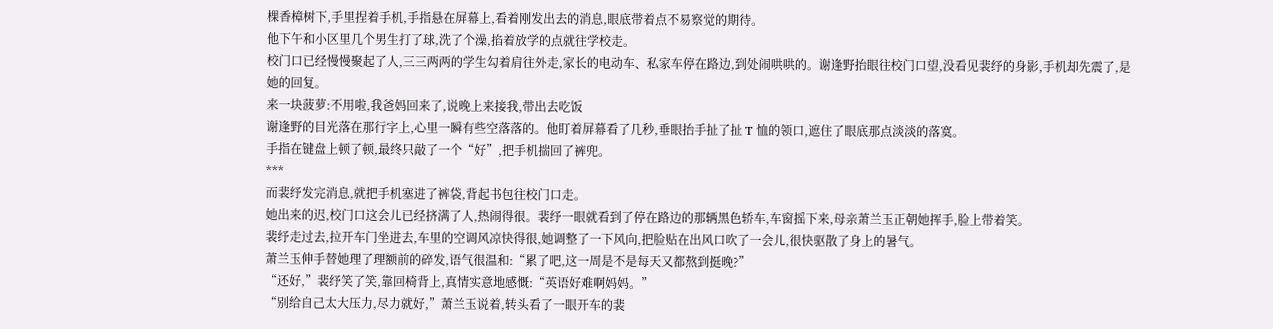棵香樟树下,手里捏着手机,手指悬在屏幕上,看着刚发出去的消息,眼底带着点不易察觉的期待。
他下午和小区里几个男生打了球,洗了个澡,掐着放学的点就往学校走。
校门口已经慢慢聚起了人,三三两两的学生勾着肩往外走,家长的电动车、私家车停在路边,到处闹哄哄的。谢逢野抬眼往校门口望,没看见裴纾的身影,手机却先震了,是她的回复。
来一块菠萝:不用啦,我爸妈回来了,说晚上来接我,带出去吃饭
谢逢野的目光落在那行字上,心里一瞬有些空落落的。他盯着屏幕看了几秒,垂眼抬手扯了扯 T 恤的领口,遮住了眼底那点淡淡的落寞。
手指在键盘上顿了顿,最终只敲了一个“好”,把手机揣回了裤兜。
***
而裴纾发完消息,就把手机塞进了裤袋,背起书包往校门口走。
她出来的迟,校门口这会儿已经挤满了人,热闹得很。裴纾一眼就看到了停在路边的那辆黑色轿车,车窗摇下来,母亲萧兰玉正朝她挥手,脸上带着笑。
裴纾走过去,拉开车门坐进去,车里的空调风凉快得很,她调整了一下风向,把脸贴在出风口吹了一会儿,很快驱散了身上的暑气。
萧兰玉伸手替她理了理额前的碎发,语气很温和:“累了吧,这一周是不是每天又都熬到挺晚?”
“还好,”裴纾笑了笑,靠回椅背上,真情实意地感慨:“英语好难啊妈妈。”
“别给自己太大压力,尽力就好,”萧兰玉说着,转头看了一眼开车的裴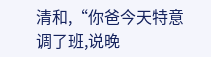清和,“你爸今天特意调了班,说晚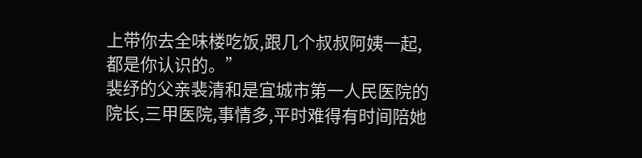上带你去全味楼吃饭,跟几个叔叔阿姨一起,都是你认识的。”
裴纾的父亲裴清和是宜城市第一人民医院的院长,三甲医院,事情多,平时难得有时间陪她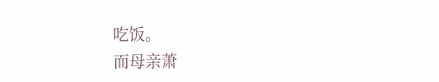吃饭。
而母亲萧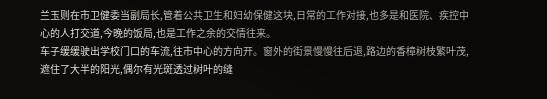兰玉则在市卫健委当副局长,管着公共卫生和妇幼保健这块,日常的工作对接,也多是和医院、疾控中心的人打交道,今晚的饭局,也是工作之余的交情往来。
车子缓缓驶出学校门口的车流,往市中心的方向开。窗外的街景慢慢往后退,路边的香樟树枝繁叶茂,遮住了大半的阳光,偶尔有光斑透过树叶的缝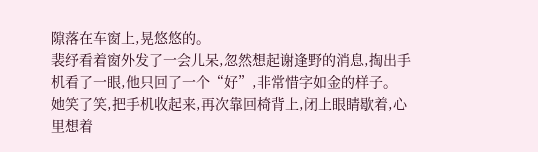隙落在车窗上,晃悠悠的。
裴纾看着窗外发了一会儿呆,忽然想起谢逢野的消息,掏出手机看了一眼,他只回了一个“好”,非常惜字如金的样子。
她笑了笑,把手机收起来,再次靠回椅背上,闭上眼睛歇着,心里想着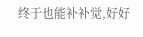终于也能补补觉,好好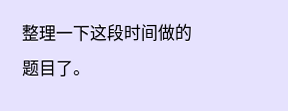整理一下这段时间做的题目了。